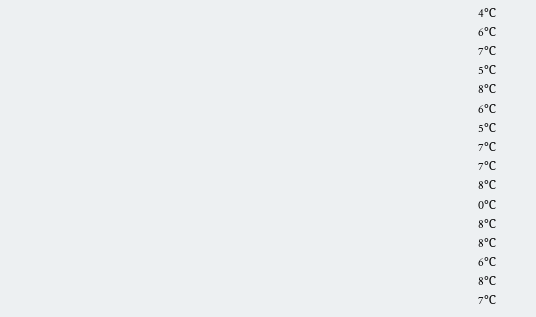4℃
6℃
7℃
5℃
8℃
6℃
5℃
7℃
7℃
8℃
0℃
8℃
8℃
6℃
8℃
7℃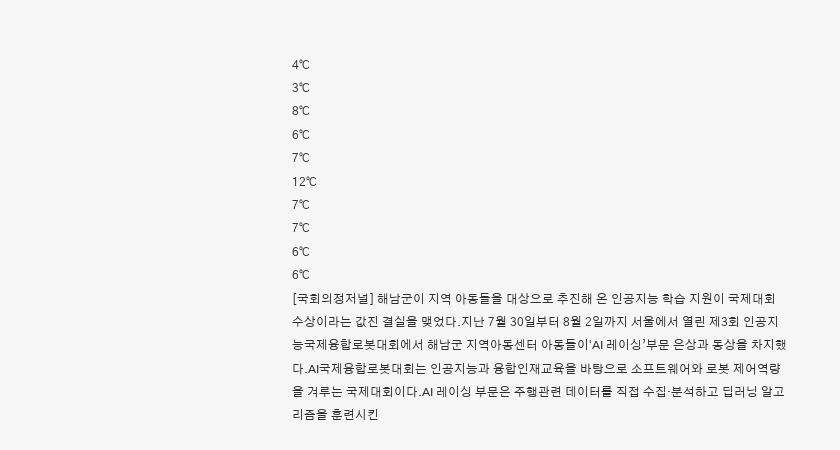4℃
3℃
8℃
6℃
7℃
12℃
7℃
7℃
6℃
6℃
[국회의정저널] 해남군이 지역 아동들을 대상으로 추진해 온 인공지능 학습 지원이 국제대회 수상이라는 값진 결실을 맺었다.지난 7월 30일부터 8월 2일까지 서울에서 열린 제3회 인공지능국제융합로봇대회에서 해남군 지역아동센터 아동들이‘AI 레이싱’부문 은상과 동상을 차지했다.AI국제융합로봇대회는 인공지능과 융합인재교육을 바탕으로 소프트웨어와 로봇 제어역량을 겨루는 국제대회이다.AI 레이싱 부문은 주행관련 데이터를 직접 수집·분석하고 딥러닝 알고리즘을 훈련시킨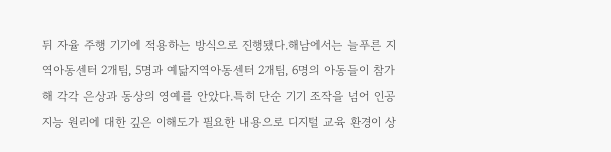뒤 자율 주행 기기에 적용하는 방식으로 진행됐다.해남에서는 늘푸른 지역아동센터 2개팀, 5명과 예닮지역아동센터 2개팀, 6명의 아동들이 참가해 각각 은상과 동상의 영예를 안았다.특히 단순 기기 조작을 넘어 인공지능 원리에 대한 깊은 이해도가 필요한 내용으로 디지털 교육 환경이 상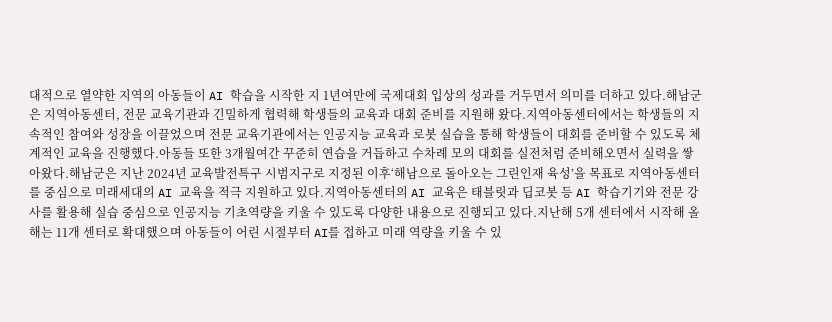대적으로 열약한 지역의 아동들이 AI 학습을 시작한 지 1년여만에 국제대회 입상의 성과를 거두면서 의미를 더하고 있다.해남군은 지역아동센터, 전문 교육기관과 긴밀하게 협력해 학생들의 교육과 대회 준비를 지원해 왔다.지역아동센터에서는 학생들의 지속적인 참여와 성장을 이끌었으며 전문 교육기관에서는 인공지능 교육과 로봇 실습을 통해 학생들이 대회를 준비할 수 있도록 체계적인 교육을 진행했다.아동들 또한 3개월여간 꾸준히 연습을 거듭하고 수차례 모의 대회를 실전처럼 준비해오면서 실력을 쌓아왔다.해남군은 지난 2024년 교육발전특구 시범지구로 지정된 이후‘해남으로 돌아오는 그린인재 육성’을 목표로 지역아동센터를 중심으로 미래세대의 AI 교육을 적극 지원하고 있다.지역아동센터의 AI 교육은 태블릿과 딥코봇 등 AI 학습기기와 전문 강사를 활용해 실습 중심으로 인공지능 기초역량을 키울 수 있도록 다양한 내용으로 진행되고 있다.지난해 5개 센터에서 시작해 올해는 11개 센터로 확대했으며 아동들이 어린 시절부터 AI를 접하고 미래 역량을 키울 수 있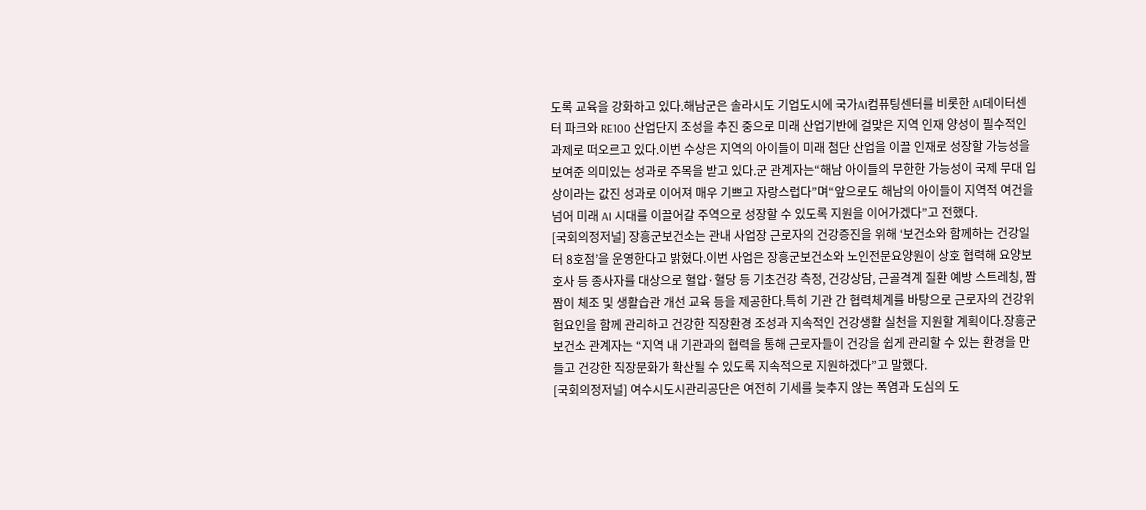도록 교육을 강화하고 있다.해남군은 솔라시도 기업도시에 국가AI컴퓨팅센터를 비롯한 AI데이터센터 파크와 RE100 산업단지 조성을 추진 중으로 미래 산업기반에 걸맞은 지역 인재 양성이 필수적인 과제로 떠오르고 있다.이번 수상은 지역의 아이들이 미래 첨단 산업을 이끌 인재로 성장할 가능성을 보여준 의미있는 성과로 주목을 받고 있다.군 관계자는“해남 아이들의 무한한 가능성이 국제 무대 입상이라는 값진 성과로 이어져 매우 기쁘고 자랑스럽다”며“앞으로도 해남의 아이들이 지역적 여건을 넘어 미래 AI 시대를 이끌어갈 주역으로 성장할 수 있도록 지원을 이어가겠다”고 전했다.
[국회의정저널] 장흥군보건소는 관내 사업장 근로자의 건강증진을 위해 ‘보건소와 함께하는 건강일터 8호점’을 운영한다고 밝혔다.이번 사업은 장흥군보건소와 노인전문요양원이 상호 협력해 요양보호사 등 종사자를 대상으로 혈압·혈당 등 기초건강 측정, 건강상담, 근골격계 질환 예방 스트레칭, 짬짬이 체조 및 생활습관 개선 교육 등을 제공한다.특히 기관 간 협력체계를 바탕으로 근로자의 건강위험요인을 함께 관리하고 건강한 직장환경 조성과 지속적인 건강생활 실천을 지원할 계획이다.장흥군보건소 관계자는 “지역 내 기관과의 협력을 통해 근로자들이 건강을 쉽게 관리할 수 있는 환경을 만들고 건강한 직장문화가 확산될 수 있도록 지속적으로 지원하겠다”고 말했다.
[국회의정저널] 여수시도시관리공단은 여전히 기세를 늦추지 않는 폭염과 도심의 도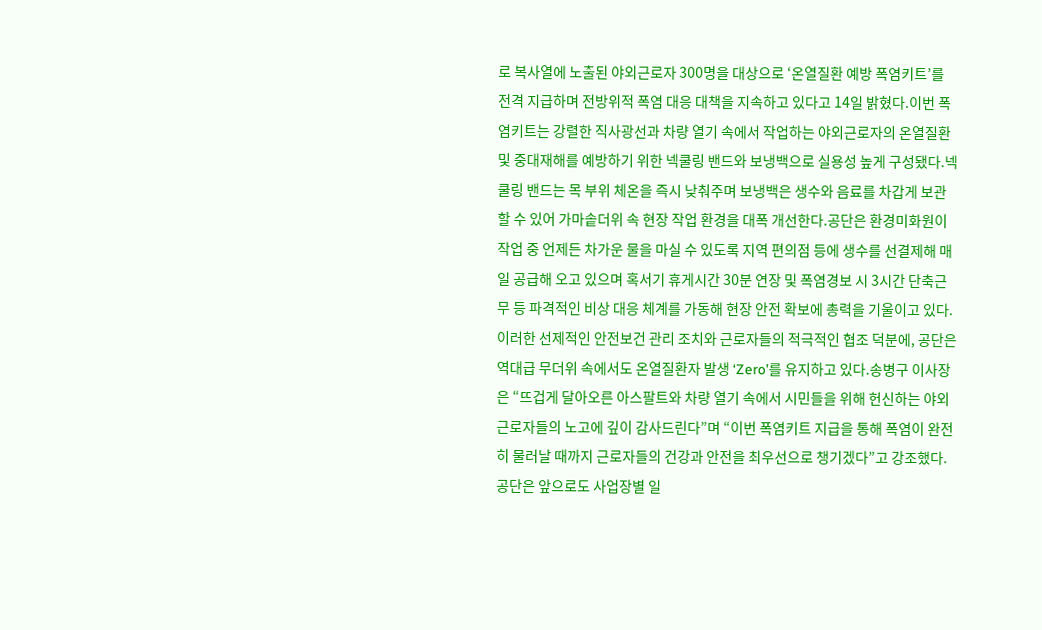로 복사열에 노출된 야외근로자 300명을 대상으로 ‘온열질환 예방 폭염키트’를 전격 지급하며 전방위적 폭염 대응 대책을 지속하고 있다고 14일 밝혔다.이번 폭염키트는 강렬한 직사광선과 차량 열기 속에서 작업하는 야외근로자의 온열질환 및 중대재해를 예방하기 위한 넥쿨링 밴드와 보냉백으로 실용성 높게 구성됐다.넥쿨링 밴드는 목 부위 체온을 즉시 낮춰주며 보냉백은 생수와 음료를 차갑게 보관할 수 있어 가마솥더위 속 현장 작업 환경을 대폭 개선한다.공단은 환경미화원이 작업 중 언제든 차가운 물을 마실 수 있도록 지역 편의점 등에 생수를 선결제해 매일 공급해 오고 있으며 혹서기 휴게시간 30분 연장 및 폭염경보 시 3시간 단축근무 등 파격적인 비상 대응 체계를 가동해 현장 안전 확보에 총력을 기울이고 있다.이러한 선제적인 안전보건 관리 조치와 근로자들의 적극적인 협조 덕분에, 공단은 역대급 무더위 속에서도 온열질환자 발생 ‘Zero’를 유지하고 있다.송병구 이사장은 “뜨겁게 달아오른 아스팔트와 차량 열기 속에서 시민들을 위해 헌신하는 야외근로자들의 노고에 깊이 감사드린다”며 “이번 폭염키트 지급을 통해 폭염이 완전히 물러날 때까지 근로자들의 건강과 안전을 최우선으로 챙기겠다”고 강조했다.공단은 앞으로도 사업장별 일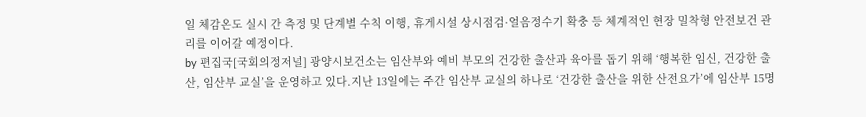일 체감온도 실시 간 측정 및 단계별 수칙 이행, 휴게시설 상시점검·얼음정수기 확충 등 체계적인 현장 밀착형 안전보건 관리를 이어갈 예정이다.
by 편집국[국회의정저널] 광양시보건소는 임산부와 예비 부모의 건강한 출산과 육아를 돕기 위해 ‘행복한 임신, 건강한 출산, 임산부 교실’을 운영하고 있다.지난 13일에는 주간 임산부 교실의 하나로 ‘건강한 출산을 위한 산전요가’에 임산부 15명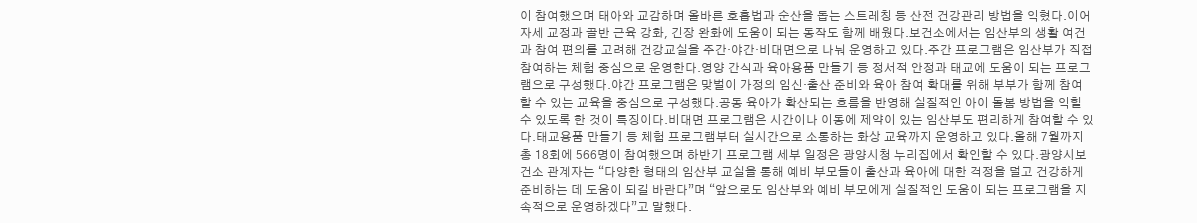이 참여했으며 태아와 교감하며 올바른 호흡법과 순산을 돕는 스트레칭 등 산전 건강관리 방법을 익혔다.이어 자세 교정과 골반 근육 강화, 긴장 완화에 도움이 되는 동작도 함께 배웠다.보건소에서는 임산부의 생활 여건과 참여 편의를 고려해 건강교실을 주간·야간·비대면으로 나눠 운영하고 있다.주간 프로그램은 임산부가 직접 참여하는 체험 중심으로 운영한다.영양 간식과 육아용품 만들기 등 정서적 안정과 태교에 도움이 되는 프로그램으로 구성했다.야간 프로그램은 맞벌이 가정의 임신·출산 준비와 육아 참여 확대를 위해 부부가 함께 참여할 수 있는 교육을 중심으로 구성했다.공동 육아가 확산되는 흐름을 반영해 실질적인 아이 돌봄 방법을 익힐 수 있도록 한 것이 특징이다.비대면 프로그램은 시간이나 이동에 제약이 있는 임산부도 편리하게 참여할 수 있다.태교용품 만들기 등 체험 프로그램부터 실시간으로 소통하는 화상 교육까지 운영하고 있다.올해 7월까지 총 18회에 566명이 참여했으며 하반기 프로그램 세부 일정은 광양시청 누리집에서 확인할 수 있다.광양시보건소 관계자는 “다양한 형태의 임산부 교실을 통해 예비 부모들이 출산과 육아에 대한 걱정을 덜고 건강하게 준비하는 데 도움이 되길 바란다”며 “앞으로도 임산부와 예비 부모에게 실질적인 도움이 되는 프로그램을 지속적으로 운영하겠다”고 말했다.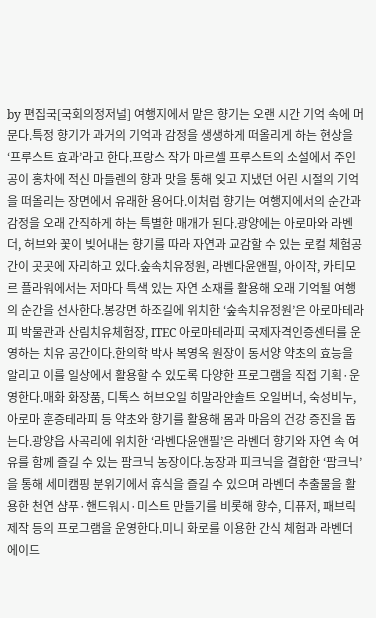by 편집국[국회의정저널] 여행지에서 맡은 향기는 오랜 시간 기억 속에 머문다.특정 향기가 과거의 기억과 감정을 생생하게 떠올리게 하는 현상을 ‘프루스트 효과’라고 한다.프랑스 작가 마르셀 프루스트의 소설에서 주인공이 홍차에 적신 마들렌의 향과 맛을 통해 잊고 지냈던 어린 시절의 기억을 떠올리는 장면에서 유래한 용어다.이처럼 향기는 여행지에서의 순간과 감정을 오래 간직하게 하는 특별한 매개가 된다.광양에는 아로마와 라벤더, 허브와 꽃이 빚어내는 향기를 따라 자연과 교감할 수 있는 로컬 체험공간이 곳곳에 자리하고 있다.숲속치유정원, 라벤다윤앤필, 아이작, 카티모르 플라워에서는 저마다 특색 있는 자연 소재를 활용해 오래 기억될 여행의 순간을 선사한다.봉강면 하조길에 위치한 ‘숲속치유정원’은 아로마테라피 박물관과 산림치유체험장, ITEC 아로마테라피 국제자격인증센터를 운영하는 치유 공간이다.한의학 박사 복영옥 원장이 동서양 약초의 효능을 알리고 이를 일상에서 활용할 수 있도록 다양한 프로그램을 직접 기획·운영한다.매화 화장품, 디톡스 허브오일 히말라얀솔트 오일버너, 숙성비누, 아로마 훈증테라피 등 약초와 향기를 활용해 몸과 마음의 건강 증진을 돕는다.광양읍 사곡리에 위치한 ‘라벤다윤앤필’은 라벤더 향기와 자연 속 여유를 함께 즐길 수 있는 팜크닉 농장이다.농장과 피크닉을 결합한 ‘팜크닉’을 통해 세미캠핑 분위기에서 휴식을 즐길 수 있으며 라벤더 추출물을 활용한 천연 샴푸·핸드워시·미스트 만들기를 비롯해 향수, 디퓨저, 패브릭 제작 등의 프로그램을 운영한다.미니 화로를 이용한 간식 체험과 라벤더 에이드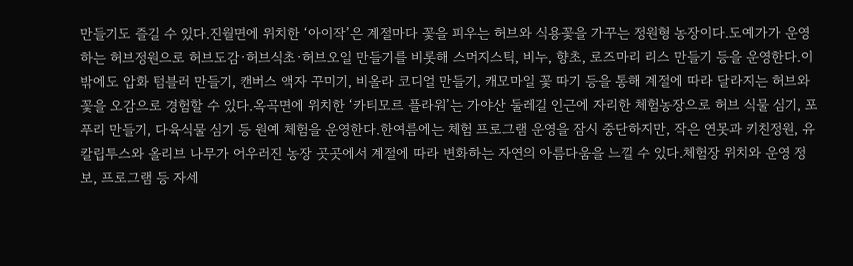만들기도 즐길 수 있다.진월면에 위치한 ‘아이작’은 계절마다 꽃을 피우는 허브와 식용꽃을 가꾸는 정원형 농장이다.도예가가 운영하는 허브정원으로 허브도감·허브식초·허브오일 만들기를 비롯해 스머지스틱, 비누, 향초, 로즈마리 리스 만들기 등을 운영한다.이 밖에도 압화 텀블러 만들기, 캔버스 액자 꾸미기, 비올라 코디얼 만들기, 캐모마일 꽃 따기 등을 통해 계절에 따라 달라지는 허브와 꽃을 오감으로 경험할 수 있다.옥곡면에 위치한 ‘카티모르 플라워’는 가야산 둘레길 인근에 자리한 체험농장으로 허브 식물 심기, 포푸리 만들기, 다육식물 심기 등 원예 체험을 운영한다.한여름에는 체험 프로그램 운영을 잠시 중단하지만, 작은 연못과 키친정원, 유칼립투스와 올리브 나무가 어우러진 농장 곳곳에서 계절에 따라 변화하는 자연의 아름다움을 느낄 수 있다.체험장 위치와 운영 정보, 프로그램 등 자세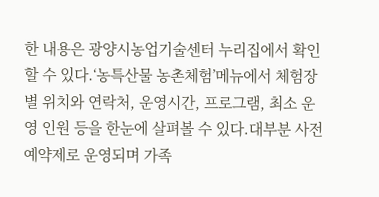한 내용은 광양시농업기술센터 누리집에서 확인할 수 있다.‘농특산물 농촌체험’메뉴에서 체험장별 위치와 연락처, 운영시간, 프로그램, 최소 운영 인원 등을 한눈에 살펴볼 수 있다.대부분 사전 예약제로 운영되며 가족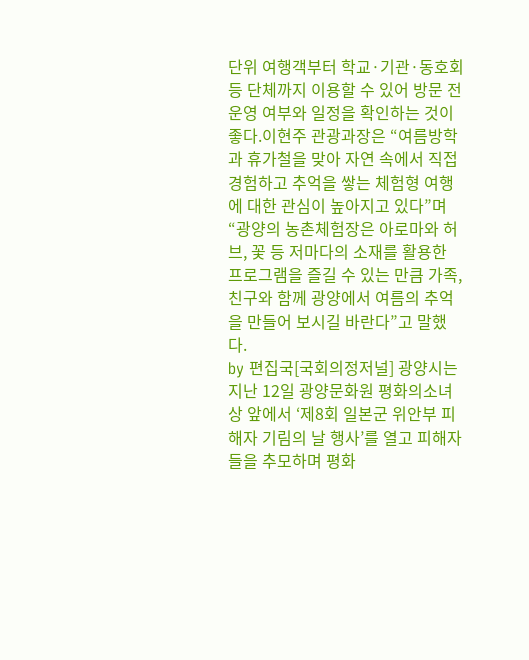단위 여행객부터 학교·기관·동호회 등 단체까지 이용할 수 있어 방문 전 운영 여부와 일정을 확인하는 것이 좋다.이현주 관광과장은 “여름방학과 휴가철을 맞아 자연 속에서 직접 경험하고 추억을 쌓는 체험형 여행에 대한 관심이 높아지고 있다”며 “광양의 농촌체험장은 아로마와 허브, 꽃 등 저마다의 소재를 활용한 프로그램을 즐길 수 있는 만큼 가족, 친구와 함께 광양에서 여름의 추억을 만들어 보시길 바란다”고 말했다.
by 편집국[국회의정저널] 광양시는 지난 12일 광양문화원 평화의소녀상 앞에서 ‘제8회 일본군 위안부 피해자 기림의 날 행사’를 열고 피해자들을 추모하며 평화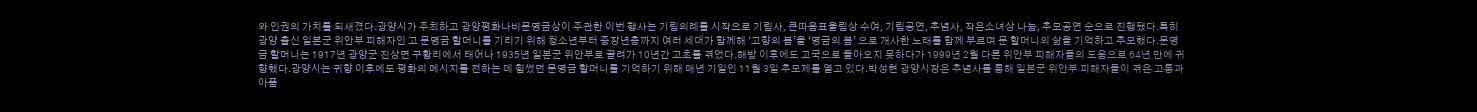와 인권의 가치를 되새겼다.광양시가 주최하고 광양평화나비문명금상이 주관한 이번 행사는 기림의례를 시작으로 기림사, 큰따옴표울림상 수여, 기림공연, 추념사, 작은소녀상 나눔, 추모공연 순으로 진행됐다.특히 광양 출신 일본군 위안부 피해자인 고 문명금 할머니를 기리기 위해 청소년부터 중장년층까지 여러 세대가 함께해 ‘고향의 봄’을 ‘명금의 봄’ 으로 개사한 노래를 함께 부르며 문 할머니의 삶을 기억하고 추모했다.문명금 할머니는 1917년 광양군 진상면 구황리에서 태어나 1935년 일본군 위안부로 끌려가 10년간 고초를 겪었다.해방 이후에도 고국으로 돌아오지 못하다가 1999년 2월 다른 위안부 피해자들의 도움으로 64년 만에 귀향했다.광양시는 귀향 이후에도 평화의 메시지를 전하는 데 힘썼던 문명금 할머니를 기억하기 위해 매년 기일인 11월 3일 추모제를 열고 있다.박성현 광양시장은 추념사를 통해 일본군 위안부 피해자들이 겪은 고통과 아픔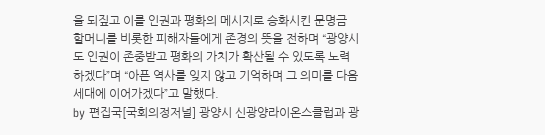을 되짚고 이를 인권과 평화의 메시지로 승화시킨 문명금 할머니를 비롯한 피해자들에게 존경의 뜻을 전하며 “광양시도 인권이 존중받고 평화의 가치가 확산될 수 있도록 노력하겠다”며 “아픈 역사를 잊지 않고 기억하며 그 의미를 다음 세대에 이어가겠다”고 말했다.
by 편집국[국회의정저널] 광양시 신광양라이온스클럽과 광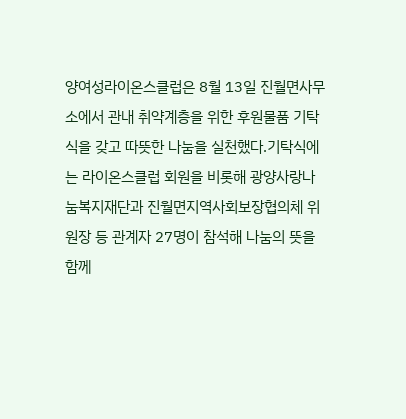양여성라이온스클럽은 8월 13일 진월면사무소에서 관내 취약계층을 위한 후원물품 기탁식을 갖고 따뜻한 나눔을 실천했다.기탁식에는 라이온스클럽 회원을 비롯해 광양사랑나눔복지재단과 진월면지역사회보장협의체 위원장 등 관계자 27명이 참석해 나눔의 뜻을 함께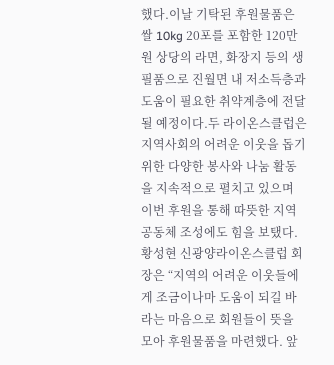했다.이날 기탁된 후원물품은 쌀 10kg 20포를 포함한 120만원 상당의 라면, 화장지 등의 생필품으로 진월면 내 저소득층과 도움이 필요한 취약계층에 전달될 예정이다.두 라이온스클럽은 지역사회의 어려운 이웃을 돕기 위한 다양한 봉사와 나눔 활동을 지속적으로 펼치고 있으며 이번 후원을 통해 따뜻한 지역공동체 조성에도 힘을 보탰다.황성현 신광양라이온스클럽 회장은 “지역의 어려운 이웃들에게 조금이나마 도움이 되길 바라는 마음으로 회원들이 뜻을 모아 후원물품을 마련했다. 앞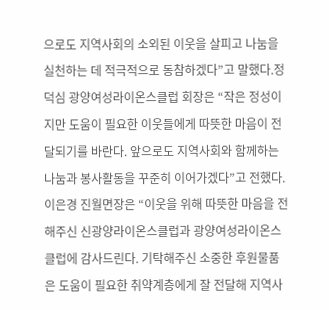으로도 지역사회의 소외된 이웃을 살피고 나눔을 실천하는 데 적극적으로 동참하겠다”고 말했다.정덕심 광양여성라이온스클럽 회장은 “작은 정성이지만 도움이 필요한 이웃들에게 따뜻한 마음이 전달되기를 바란다. 앞으로도 지역사회와 함께하는 나눔과 봉사활동을 꾸준히 이어가겠다”고 전했다.이은경 진월면장은 “이웃을 위해 따뜻한 마음을 전해주신 신광양라이온스클럽과 광양여성라이온스클럽에 감사드린다. 기탁해주신 소중한 후원물품은 도움이 필요한 취약계층에게 잘 전달해 지역사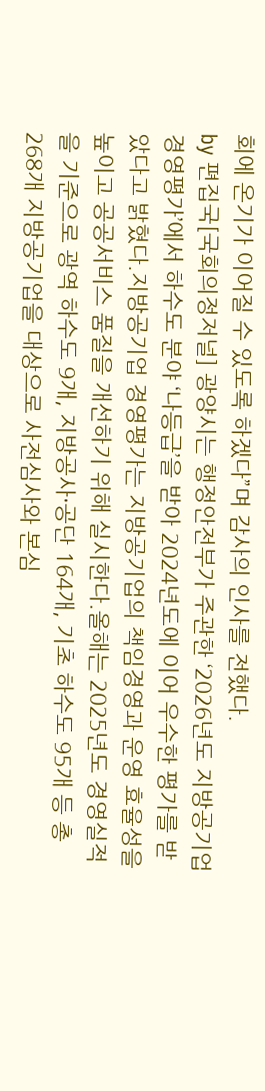회에 온기가 이어질 수 있도록 하겠다”며 감사의 인사를 전했다.
by 편집국[국회의정저널] 광양시는 행정안전부가 주관한 ‘2026년도 지방공기업 경영평가’에서 하수도 분야 ‘나등급’을 받아 2024년도에 이어 우수한 평가를 받았다고 밝혔다.지방공기업 경영평가는 지방공기업의 책임경영과 운영 효율성을 높이고 공공서비스 품질을 개선하기 위해 실시한다.올해는 2025년도 경영실적을 기준으로 광역 하수도 9개, 지방공사·공단 164개, 기초 하수도 95개 등 총 268개 지방공기업을 대상으로 사전심사와 본심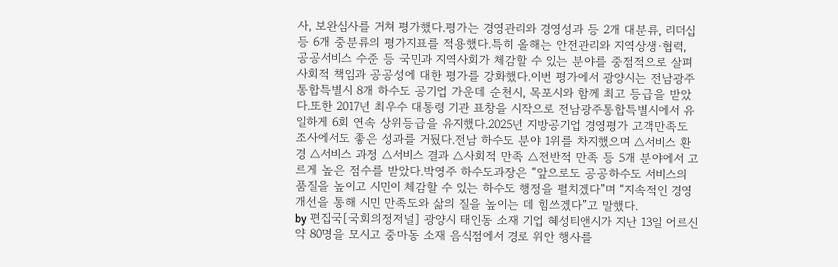사, 보완심사를 거쳐 평가했다.평가는 경영관리와 경영성과 등 2개 대분류, 리더십 등 6개 중분류의 평가지표를 적용했다.특히 올해는 안전관리와 지역상생·협력, 공공서비스 수준 등 국민과 지역사회가 체감할 수 있는 분야를 중점적으로 살펴 사회적 책임과 공공성에 대한 평가를 강화했다.이번 평가에서 광양시는 전남광주통합특별시 8개 하수도 공기업 가운데 순천시, 목포시와 함께 최고 등급을 받았다.또한 2017년 최우수 대통령 기관 표창을 시작으로 전남광주통합특별시에서 유일하게 6회 연속 상위등급을 유지했다.2025년 지방공기업 경영평가 고객만족도 조사에서도 좋은 성과를 거뒀다.전남 하수도 분야 1위를 차지했으며 △서비스 환경 △서비스 과정 △서비스 결과 △사회적 만족 △전반적 만족 등 5개 분야에서 고르게 높은 점수를 받았다.박영주 하수도과장은 “앞으로도 공공하수도 서비스의 품질을 높이고 시민이 체감할 수 있는 하수도 행정을 펼치겠다”며 “지속적인 경영 개선을 통해 시민 만족도와 삶의 질을 높이는 데 힘쓰겠다”고 말했다.
by 편집국[국회의정저널] 광양시 태인동 소재 기업 혜성티앤시가 지난 13일 어르신 약 80명을 모시고 중마동 소재 음식점에서 경로 위안 행사를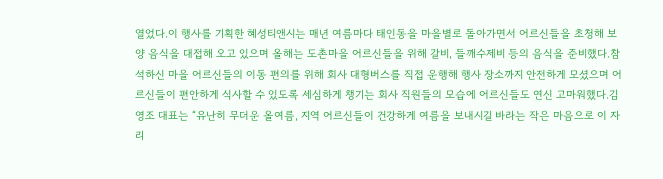열었다.이 행사를 기획한 혜성티앤시는 매년 여름마다 태인동을 마을별로 돌아가면서 어르신들을 초청해 보양 음식을 대접해 오고 있으며 올해는 도촌마을 어르신들을 위해 갈비, 들깨수제비 등의 음식을 준비했다.참석하신 마을 어르신들의 이동 편의를 위해 회사 대형버스를 직접 운행해 행사 장소까지 안전하게 모셨으며 어르신들이 편안하게 식사할 수 있도록 세심하게 챙기는 회사 직원들의 모습에 어르신들도 연신 고마워했다.김영조 대표는 “유난히 무더운 올여름, 지역 어르신들이 건강하게 여름을 보내시길 바라는 작은 마음으로 이 자리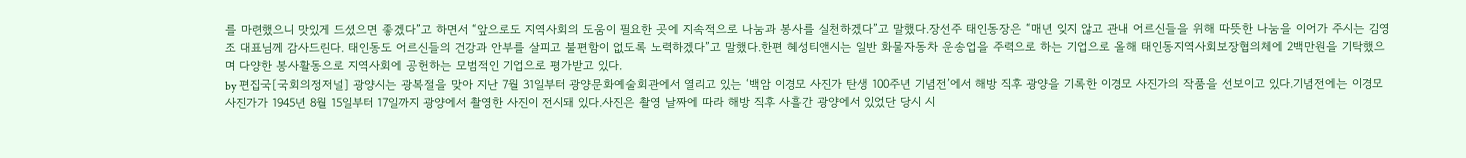를 마련했으니 맛있게 드셨으면 좋겠다”고 하면서 “앞으로도 지역사회의 도움이 필요한 곳에 지속적으로 나눔과 봉사를 실천하겠다”고 말했다.장선주 태인동장은 “매년 잊지 않고 관내 어르신들을 위해 따뜻한 나눔을 이어가 주시는 김영조 대표님께 감사드린다. 태인동도 어르신들의 건강과 안부를 살피고 불편함이 없도록 노력하겠다”고 말했다.한편 혜성티앤시는 일반 화물자동차 운송업을 주력으로 하는 기업으로 올해 태인동지역사회보장협의체에 2백만원을 기탁했으며 다양한 봉사활동으로 지역사회에 공헌하는 모범적인 기업으로 평가받고 있다.
by 편집국[국회의정저널] 광양시는 광복절을 맞아 지난 7월 31일부터 광양문화예술회관에서 열리고 있는 ‘백암 이경모 사진가 탄생 100주년 기념전’에서 해방 직후 광양을 기록한 이경모 사진가의 작품을 선보이고 있다.기념전에는 이경모 사진가가 1945년 8월 15일부터 17일까지 광양에서 촬영한 사진이 전시돼 있다.사진은 촬영 날짜에 따라 해방 직후 사흘간 광양에서 있었단 당시 시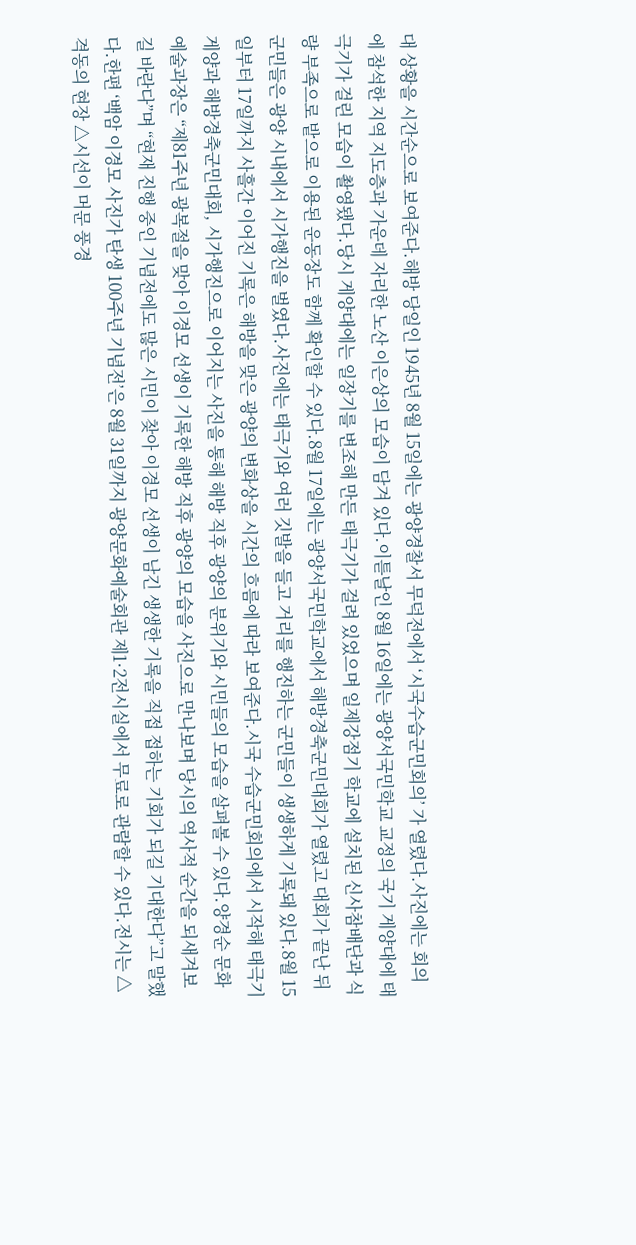대 상황을 시간순으로 보여준다.해방 당일인 1945년 8월 15일에는 광양경찰서 무덕전에서 ‘시국수습군민회의’ 가 열렸다.사진에는 회의에 참석한 지역 지도층과 가운데 자리한 노산 이은상의 모습이 담겨 있다.이튿날인 8월 16일에는 광양서국민학교 교정의 국기 게양대에 태극기가 걸린 모습이 촬영됐다.당시 게양대에는 일장기를 변조해 만든 태극기가 걸려 있었으며 일제강점기 학교에 설치된 신사참배단과 식량 부족으로 밭으로 이용된 운동장도 함께 확인할 수 있다.8월 17일에는 광양서국민학교에서 해방경축군민대회가 열렸고 대회가 끝난 뒤 군민들은 광양 시내에서 시가행진을 벌였다.사진에는 태극기와 여러 깃발을 들고 거리를 행진하는 군민들이 생생하게 기록돼 있다.8월 15일부터 17일까지 사흘간 이어진 기록은 해방을 맞은 광양의 변화상을 시간의 흐름에 따라 보여준다.시국 수습군민회의에서 시작해 태극기 게양과 해방경축군민대회, 시가행진으로 이어지는 사진을 통해 해방 직후 광양의 분위기와 시민들의 모습을 살펴볼 수 있다.양경순 문화예술과장은 “제81주년 광복절을 맞아 이경모 선생이 기록한 해방 직후 광양의 모습을 사진으로 만나보며 당시의 역사적 순간을 되새겨보길 바란다”며 “현재 진행 중인 기념전에도 많은 시민이 찾아 이경모 선생이 남긴 생생한 기록을 직접 접하는 기회가 되길 기대한다”고 말했다.한편 ‘백암 이경모 사진가 탄생 100주년 기념전’은 8월 31일까지 광양문화예술회관 제1·2전시실에서 무료로 관람할 수 있다.전시는 △격동의 현장 △시선이 머문 풍경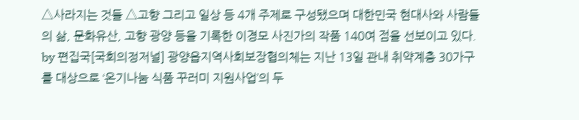△사라지는 것들 △고향 그리고 일상 등 4개 주제로 구성됐으며 대한민국 현대사와 사람들의 삶, 문화유산, 고향 광양 등을 기록한 이경모 사진가의 작품 140여 점을 선보이고 있다.
by 편집국[국회의정저널] 광양읍지역사회보장협의체는 지난 13일 관내 취약계층 30가구를 대상으로 ‘온기나눔 식품 꾸러미 지원사업’의 두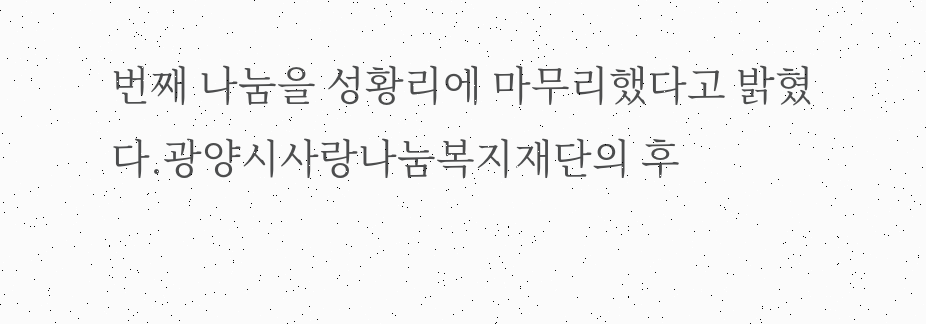번째 나눔을 성황리에 마무리했다고 밝혔다.광양시사랑나눔복지재단의 후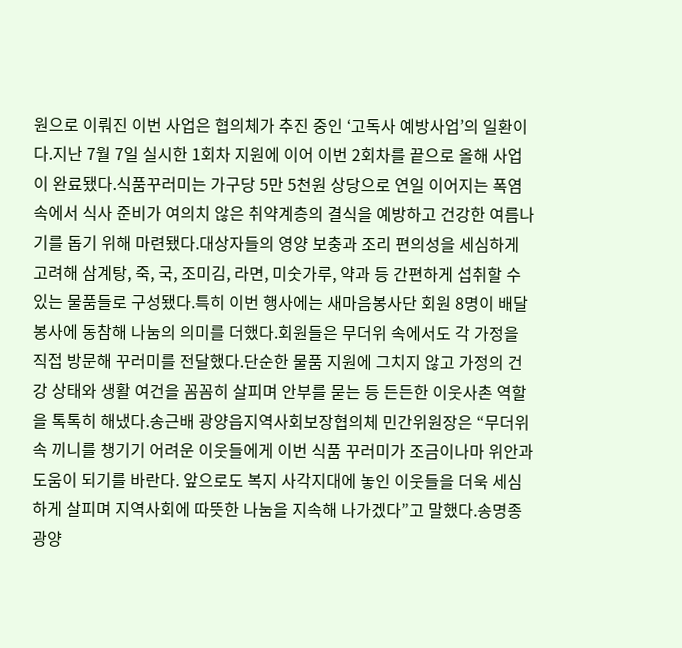원으로 이뤄진 이번 사업은 협의체가 추진 중인 ‘고독사 예방사업’의 일환이다.지난 7월 7일 실시한 1회차 지원에 이어 이번 2회차를 끝으로 올해 사업이 완료됐다.식품꾸러미는 가구당 5만 5천원 상당으로 연일 이어지는 폭염 속에서 식사 준비가 여의치 않은 취약계층의 결식을 예방하고 건강한 여름나기를 돕기 위해 마련됐다.대상자들의 영양 보충과 조리 편의성을 세심하게 고려해 삼계탕, 죽, 국, 조미김, 라면, 미숫가루, 약과 등 간편하게 섭취할 수 있는 물품들로 구성됐다.특히 이번 행사에는 새마음봉사단 회원 8명이 배달 봉사에 동참해 나눔의 의미를 더했다.회원들은 무더위 속에서도 각 가정을 직접 방문해 꾸러미를 전달했다.단순한 물품 지원에 그치지 않고 가정의 건강 상태와 생활 여건을 꼼꼼히 살피며 안부를 묻는 등 든든한 이웃사촌 역할을 톡톡히 해냈다.송근배 광양읍지역사회보장협의체 민간위원장은 “무더위 속 끼니를 챙기기 어려운 이웃들에게 이번 식품 꾸러미가 조금이나마 위안과 도움이 되기를 바란다. 앞으로도 복지 사각지대에 놓인 이웃들을 더욱 세심하게 살피며 지역사회에 따뜻한 나눔을 지속해 나가겠다”고 말했다.송명종 광양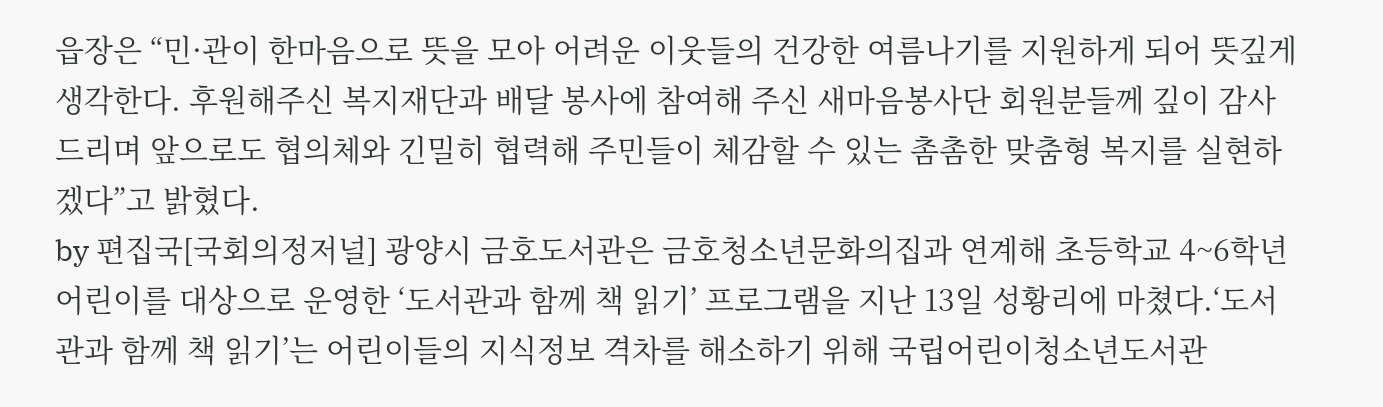읍장은 “민·관이 한마음으로 뜻을 모아 어려운 이웃들의 건강한 여름나기를 지원하게 되어 뜻깊게 생각한다. 후원해주신 복지재단과 배달 봉사에 참여해 주신 새마음봉사단 회원분들께 깊이 감사드리며 앞으로도 협의체와 긴밀히 협력해 주민들이 체감할 수 있는 촘촘한 맞춤형 복지를 실현하겠다”고 밝혔다.
by 편집국[국회의정저널] 광양시 금호도서관은 금호청소년문화의집과 연계해 초등학교 4~6학년 어린이를 대상으로 운영한 ‘도서관과 함께 책 읽기’ 프로그램을 지난 13일 성황리에 마쳤다.‘도서관과 함께 책 읽기’는 어린이들의 지식정보 격차를 해소하기 위해 국립어린이청소년도서관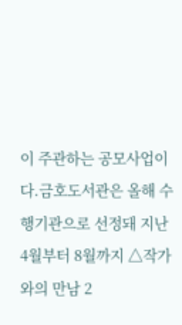이 주관하는 공모사업이다.금호도서관은 올해 수행기관으로 선정돼 지난 4월부터 8월까지 △작가와의 만남 2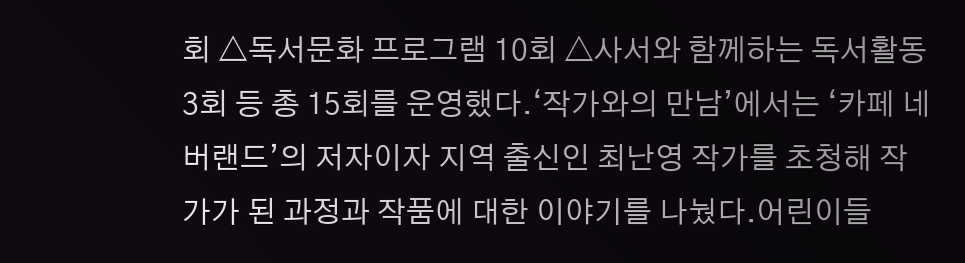회 △독서문화 프로그램 10회 △사서와 함께하는 독서활동 3회 등 총 15회를 운영했다.‘작가와의 만남’에서는 ‘카페 네버랜드’의 저자이자 지역 출신인 최난영 작가를 초청해 작가가 된 과정과 작품에 대한 이야기를 나눴다.어린이들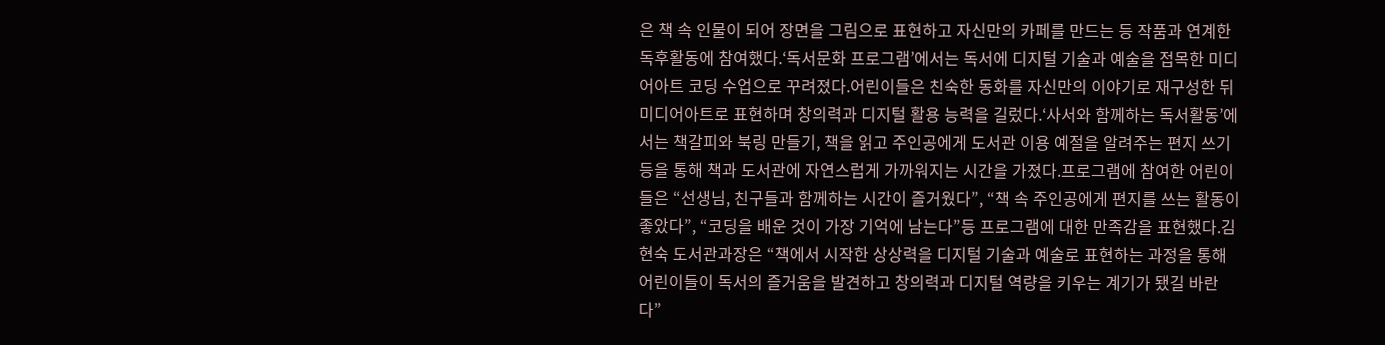은 책 속 인물이 되어 장면을 그림으로 표현하고 자신만의 카페를 만드는 등 작품과 연계한 독후활동에 참여했다.‘독서문화 프로그램’에서는 독서에 디지털 기술과 예술을 접목한 미디어아트 코딩 수업으로 꾸려졌다.어린이들은 친숙한 동화를 자신만의 이야기로 재구성한 뒤 미디어아트로 표현하며 창의력과 디지털 활용 능력을 길렀다.‘사서와 함께하는 독서활동’에서는 책갈피와 북링 만들기, 책을 읽고 주인공에게 도서관 이용 예절을 알려주는 편지 쓰기 등을 통해 책과 도서관에 자연스럽게 가까워지는 시간을 가졌다.프로그램에 참여한 어린이들은 “선생님, 친구들과 함께하는 시간이 즐거웠다”, “책 속 주인공에게 편지를 쓰는 활동이 좋았다”, “코딩을 배운 것이 가장 기억에 남는다”등 프로그램에 대한 만족감을 표현했다.김현숙 도서관과장은 “책에서 시작한 상상력을 디지털 기술과 예술로 표현하는 과정을 통해 어린이들이 독서의 즐거움을 발견하고 창의력과 디지털 역량을 키우는 계기가 됐길 바란다”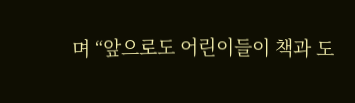며 “앞으로도 어린이들이 책과 도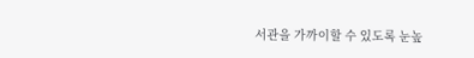서관을 가까이할 수 있도록 눈높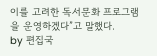이를 고려한 독서문화 프로그램을 운영하겠다”고 말했다.
by 편집국